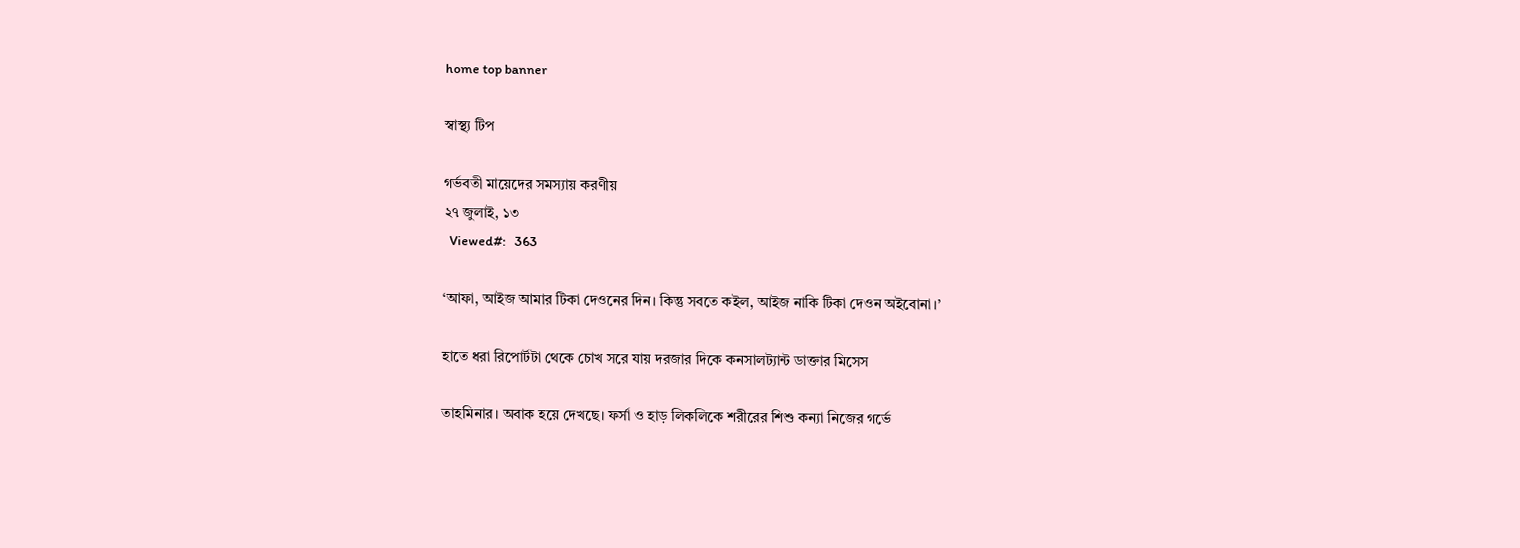home top banner

স্বাস্থ্য টিপ

গর্ভবতী মায়েদের সমস্যায় করণীয়
২৭ জুলাই, ১৩
  Viewed#:   363

‘আফা, আইজ আমার টিকা দেওনের দিন। কিন্তু সবতে কইল, আইজ নাকি টিকা দেওন অইবোনা।’

হাতে ধরা রিপোর্টটা থেকে চোখ সরে যায় দরজার দিকে কনসালট্যান্ট ডাক্তার মিসেস

তাহমিনার। অবাক হয়ে দেখছে। ফর্সা ও হাড় লিকলিকে শরীরের শিশু কন্যা নিজের গর্ভে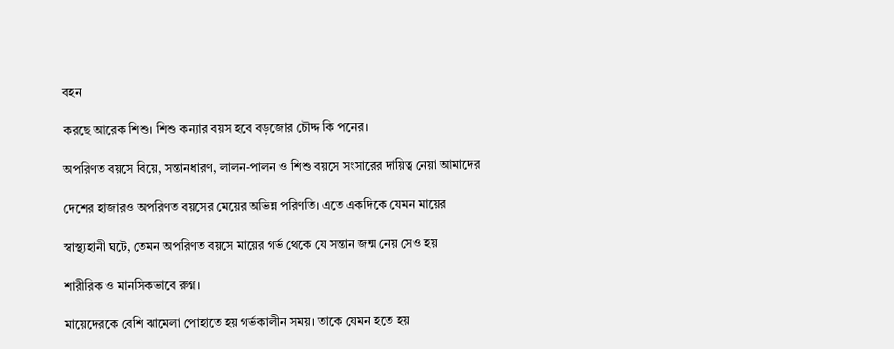বহন

করছে আরেক শিশু। শিশু কন্যার বয়স হবে বড়জোর চৌদ্দ কি পনের।

অপরিণত বয়সে বিয়ে, সন্তানধারণ, লালন-পালন ও শিশু বয়সে সংসারের দায়িত্ব নেয়া আমাদের

দেশের হাজারও অপরিণত বয়সের মেয়ের অভিন্ন পরিণতি। এতে একদিকে যেমন মায়ের

স্বাস্থ্যহানী ঘটে, তেমন অপরিণত বয়সে মায়ের গর্ভ থেকে যে সন্তান জন্ম নেয় সেও হয়

শারীরিক ও মানসিকভাবে রুগ্ন।

মায়েদেরকে বেশি ঝামেলা পোহাতে হয় গর্ভকালীন সময়। তাকে যেমন হতে হয়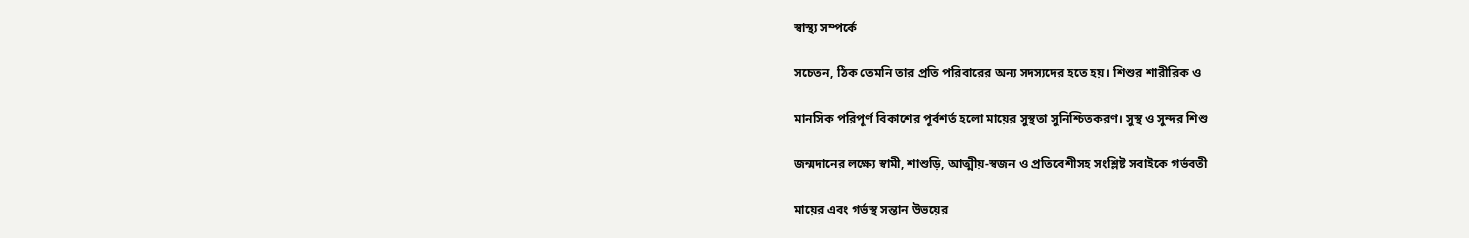স্বাস্থ্য সম্পর্কে

সচেতন, ঠিক তেমনি তার প্রতি পরিবারের অন্য সদস্যদের হতে হয়। শিশুর শারীরিক ও

মানসিক পরিপূর্ণ বিকাশের পূর্বশর্ত হলো মায়ের সুস্থতা সুনিশ্চিতকরণ। সুস্থ ও সুন্দর শিশু

জন্মদানের লক্ষ্যে স্বামী, শাশুড়ি, আত্মীয়-স্বজন ও প্রতিবেশীসহ সংশ্লিষ্ট সবাইকে গর্ভবতী

মায়ের এবং গর্ভস্থ সন্তান উভয়ের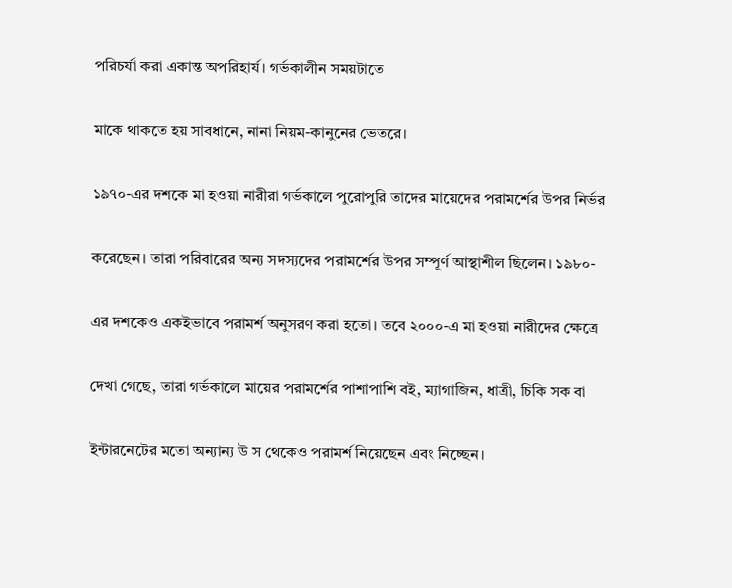পরিচর্যা করা একান্ত অপরিহার্য। গর্ভকালীন সময়টাতে

মাকে থাকতে হয় সাবধানে, নানা নিয়ম-কানুনের ভেতরে।

১৯৭০-এর দশকে মা হওয়া নারীরা গর্ভকালে পুরোপুরি তাদের মায়েদের পরামর্শের উপর নির্ভর

করেছেন। তারা পরিবারের অন্য সদস্যদের পরামর্শের উপর সম্পূর্ণ আস্থাশীল ছিলেন। ১৯৮০-

এর দশকেও একইভাবে পরামর্শ অনুসরণ করা হতো। তবে ২০০০-এ মা হওয়া নারীদের ক্ষেত্রে

দেখা গেছে, তারা গর্ভকালে মায়ের পরামর্শের পাশাপাশি বই, ম্যাগাজিন, ধাত্রী, চিকি সক বা

ইন্টারনেটের মতো অন্যান্য উ স থেকেও পরামর্শ নিয়েছেন এবং নিচ্ছেন।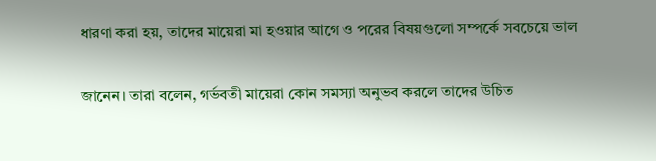ধারণা করা হয়, তাদের মায়েরা মা হওয়ার আগে ও পরের বিষয়গুলো সম্পর্কে সবচেয়ে ভাল

জানেন। তারা বলেন, গর্ভবতী মায়েরা কোন সমস্যা অনুভব করলে তাদের উচিত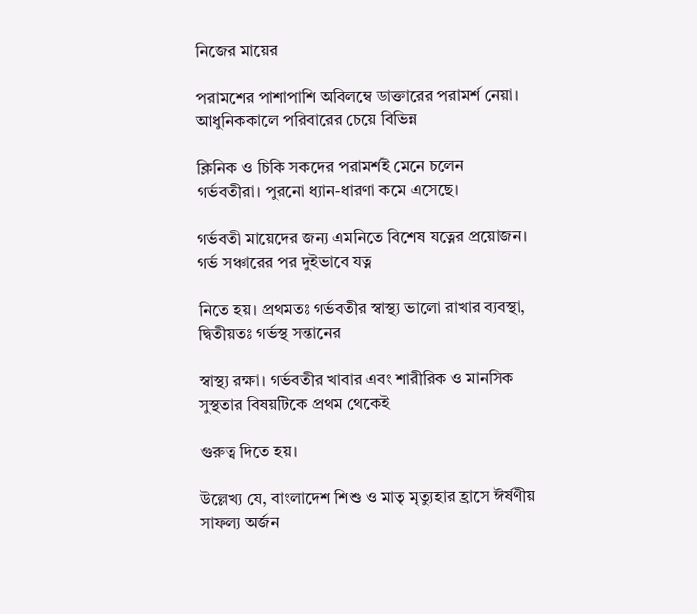নিজের মায়ের

পরামশের পাশাপাশি অবিলম্বে ডাক্তারের পরামর্শ নেয়া। আধুনিককালে পরিবারের চেয়ে বিভিন্ন

ক্লিনিক ও চিকি সকদের পরামর্শই মেনে চলেন গর্ভবতীরা। পুরনো ধ্যান-ধারণা কমে এসেছে।

গর্ভবতী মায়েদের জন্য এমনিতে বিশেষ যত্নের প্রয়োজন। গর্ভ সঞ্চারের পর দুইভাবে যত্ন

নিতে হয়। প্রথমতঃ গর্ভবতীর স্বাস্থ্য ভালো রাখার ব্যবস্থা, দ্বিতীয়তঃ গর্ভস্থ সন্তানের

স্বাস্থ্য রক্ষা। গর্ভবতীর খাবার এবং শারীরিক ও মানসিক সুস্থতার বিষয়টিকে প্রথম থেকেই

গুরুত্ব দিতে হয়।

উল্লেখ্য যে, বাংলাদেশ শিশু ও মাতৃ মৃত্যুহার হ্রাসে ঈর্ষণীয় সাফল্য অর্জন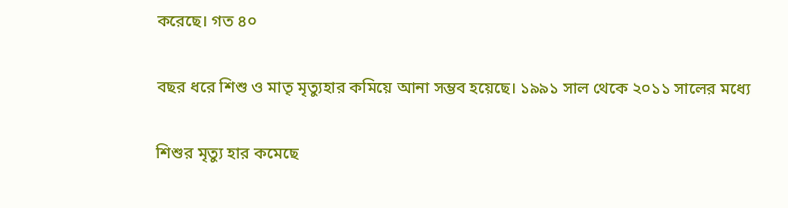করেছে। গত ৪০

বছর ধরে শিশু ও মাতৃ মৃত্যুহার কমিয়ে আনা সম্ভব হয়েছে। ১৯৯১ সাল থেকে ২০১১ সালের মধ্যে

শিশুর মৃত্যু হার কমেছে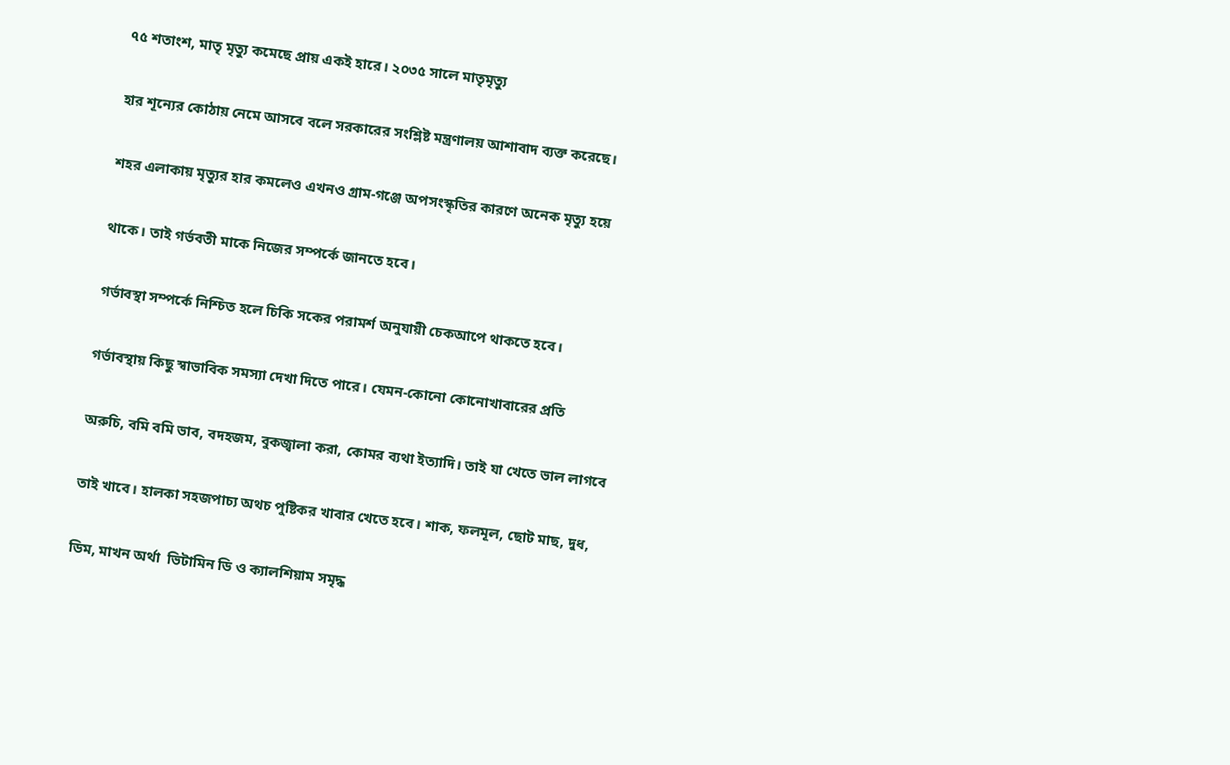৭৫ শতাংশ, মাতৃ মৃত্যু কমেছে প্রায় একই হারে। ২০৩৫ সালে মাতৃমৃত্যু

হার শূন্যের কোঠায় নেমে আসবে বলে সরকারের সংশ্লিষ্ট মন্ত্রণালয় আশাবাদ ব্যক্ত করেছে।

শহর এলাকায় মৃত্যুর হার কমলেও এখনও গ্রাম-গঞ্জে অপসংস্কৃতির কারণে অনেক মৃত্যু হয়ে

থাকে। তাই গর্ভবতী মাকে নিজের সম্পর্কে জানতে হবে।

গর্ভাবস্থা সম্পর্কে নিশ্চিত হলে চিকি সকের পরামর্শ অনুযায়ী চেকআপে থাকতে হবে।

গর্ভাবস্থায় কিছু স্বাভাবিক সমস্যা দেখা দিতে পারে। যেমন-কোনো কোনোখাবারের প্রতি

অরুচি, বমি বমি ভাব, বদহজম, বুকজ্বালা করা, কোমর ব্যথা ইত্যাদি। তাই যা খেতে ভাল লাগবে

তাই খাবে। হালকা সহজপাচ্য অথচ পুষ্টিকর খাবার খেতে হবে। শাক, ফলমূল, ছোট মাছ, দুধ,

ডিম, মাখন অর্থা  ভিটামিন ডি ও ক্যালশিয়াম সমৃদ্ধ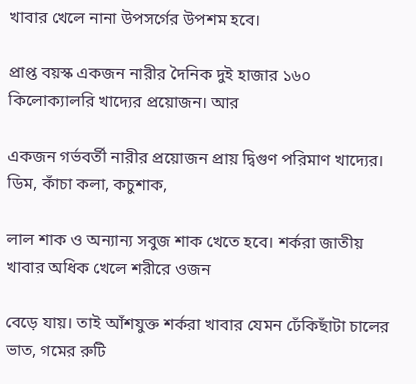খাবার খেলে নানা উপসর্গের উপশম হবে।

প্রাপ্ত বয়স্ক একজন নারীর দৈনিক দুই হাজার ১৬০ কিলোক্যালরি খাদ্যের প্রয়োজন। আর

একজন গর্ভবর্তী নারীর প্রয়োজন প্রায় দ্বিগুণ পরিমাণ খাদ্যের। ডিম, কাঁচা কলা, কচুশাক,

লাল শাক ও অন্যান্য সবুজ শাক খেতে হবে। শর্করা জাতীয় খাবার অধিক খেলে শরীরে ওজন

বেড়ে যায়। তাই আঁশযুক্ত শর্করা খাবার যেমন ঢেঁকিছাঁটা চালের ভাত, গমের রুটি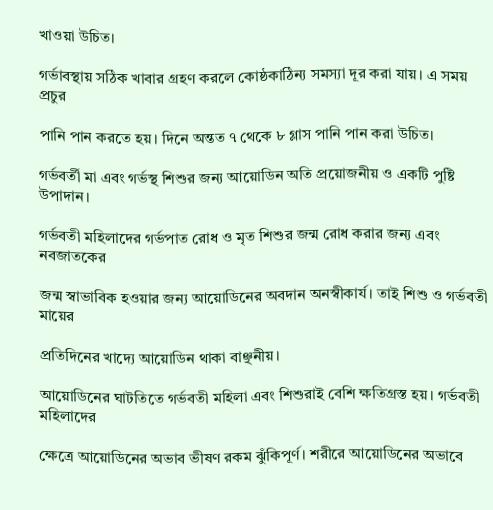খাওয়া উচিত।

গর্ভাবস্থায় সঠিক খাবার গ্রহণ করলে কোষ্ঠকাঠিন্য সমস্যা দূর করা যায়। এ সময় প্রচুর

পানি পান করতে হয়। দিনে অন্তত ৭ থেকে ৮ গ্লাস পানি পান করা উচিত।

গর্ভবর্তী মা এবং গর্ভস্থ শিশুর জন্য আয়োডিন অতি প্রয়োজনীয় ও একটি পুষ্টি উপাদান।

গর্ভবতী মহিলাদের গর্ভপাত রোধ ও মৃত শিশুর জন্ম রোধ করার জন্য এবং নবজাতকের

জন্ম স্বাভাবিক হওয়ার জন্য আয়োডিনের অবদান অনস্বীকার্য। তাই শিশু ও গর্ভবতী মায়ের

প্রতিদিনের খাদ্যে আয়োডিন থাকা বাঞ্ছনীয়।

আয়োডিনের ঘাটতিতে গর্ভবতী মহিলা এবং শিশুরাই বেশি ক্ষতিগ্রস্ত হয়। গর্ভবতী মহিলাদের

ক্ষেত্রে আয়োডিনের অভাব ভীষণ রকম ঝুঁকিপূর্ণ। শরীরে আয়োডিনের অভাবে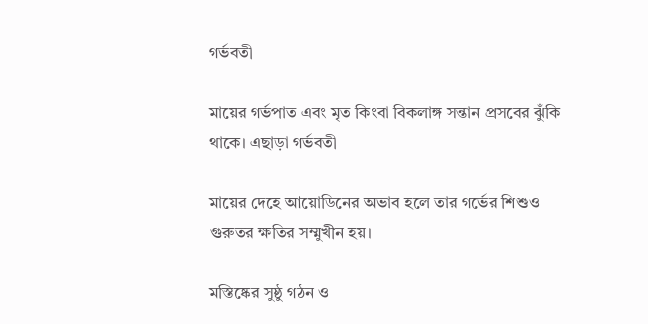গর্ভবতী

মায়ের গর্ভপাত এবং মৃত কিংবা বিকলাঙ্গ সন্তান প্রসবের ঝুঁকি থাকে। এছাড়া গর্ভবতী

মায়ের দেহে আয়োডিনের অভাব হলে তার গর্ভের শিশুও গুরুতর ক্ষতির সম্মুখীন হয়।

মস্তিষ্কের সুষ্ঠু গঠন ও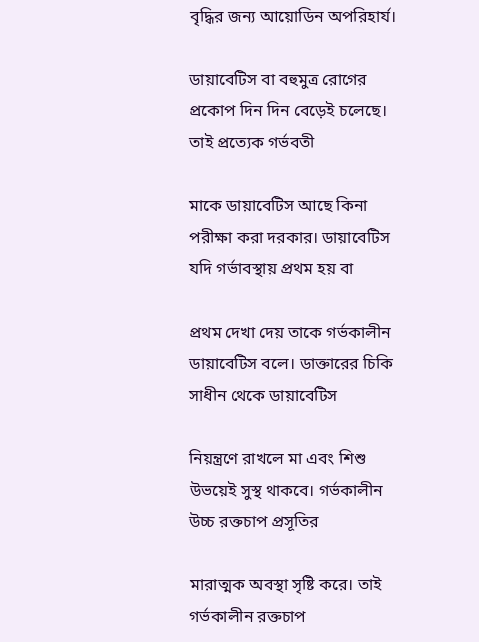বৃদ্ধির জন্য আয়োডিন অপরিহার্য।

ডায়াবেটিস বা বহুমুত্র রোগের প্রকোপ দিন দিন বেড়েই চলেছে। তাই প্রত্যেক গর্ভবতী

মাকে ডায়াবেটিস আছে কিনা পরীক্ষা করা দরকার। ডায়াবেটিস যদি গর্ভাবস্থায় প্রথম হয় বা

প্রথম দেখা দেয় তাকে গর্ভকালীন ডায়াবেটিস বলে। ডাক্তারের চিকি সাধীন থেকে ডায়াবেটিস

নিয়ন্ত্রণে রাখলে মা এবং শিশু উভয়েই সুস্থ থাকবে। গর্ভকালীন উচ্চ রক্তচাপ প্রসূতির

মারাত্মক অবস্থা সৃষ্টি করে। তাই গর্ভকালীন রক্তচাপ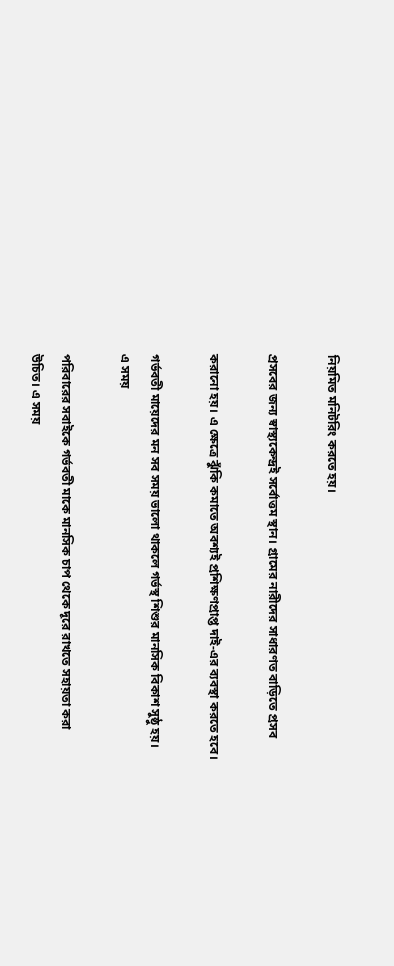নিয়মিত মনিটরিং করতে হয়।

প্রসবের জন্য স্বাস্থ্যকেন্দ্রই সর্বোত্তম স্থান। গ্রামের নারীদের সাধারণত বাড়িতে প্রসব

করানো হয়। এ ক্ষেত্রে ঝুঁকি কমাতে অবশ্যই প্রশিক্ষণপ্রাপ্ত দাই-এর ব্যবস্থা করতে হবে।

গর্ভবতী মায়েদের মন সব সময় ভালো থাকলে গর্ভস্থ শিশুর মানসিক বিকাশ সুষ্ঠু হয়। এ সময়

পরিবারের সবাইকে গর্ভবতী মাকে মানসিক চাপ থেকে দূরে রাখতে সহায়তা করা উচিত। এ সময়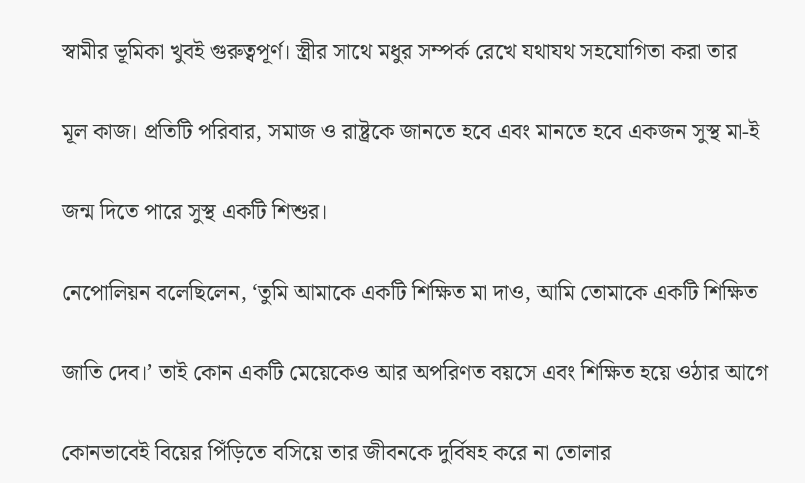স্বামীর ভূমিকা খুবই গুরুত্বপূর্ণ। স্ত্রীর সাথে মধুর সম্পর্ক রেখে যথাযথ সহযোগিতা করা তার

মূল কাজ। প্রতিটি পরিবার, সমাজ ও রাষ্ট্রকে জানতে হবে এবং মানতে হবে একজন সুস্থ মা-ই

জন্ম দিতে পারে সুস্থ একটি শিশুর।

নেপোলিয়ন বলেছিলেন, ‘তুমি আমাকে একটি শিক্ষিত মা দাও, আমি তোমাকে একটি শিক্ষিত

জাতি দেব।’ তাই কোন একটি মেয়েকেও আর অপরিণত বয়সে এবং শিক্ষিত হয়ে ওঠার আগে

কোনভাবেই বিয়ের পিঁড়িতে বসিয়ে তার জীবনকে দুর্বিষহ করে না তোলার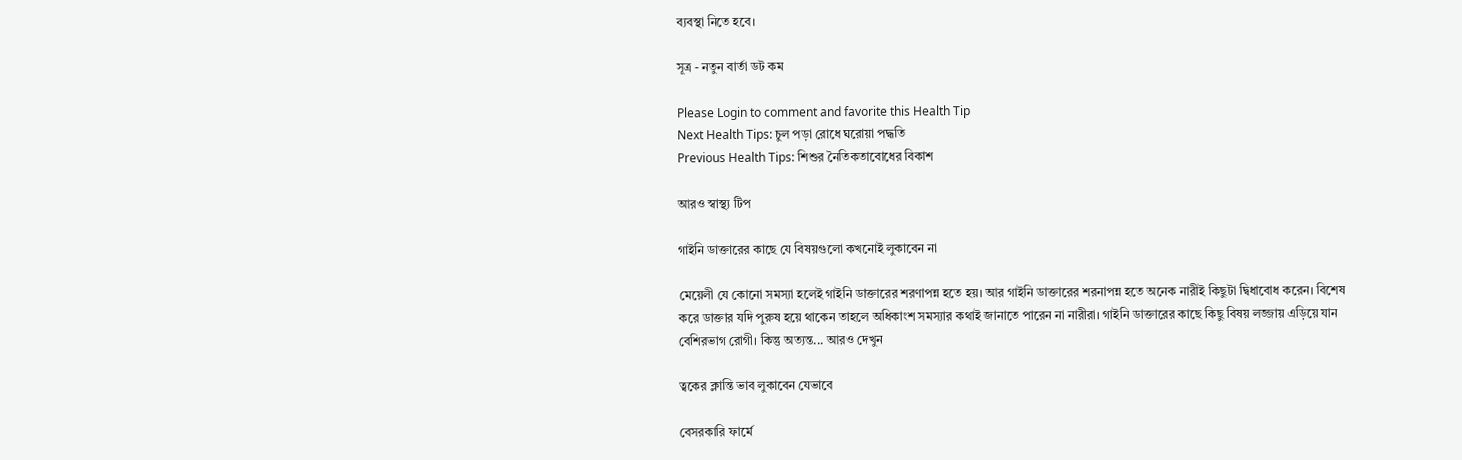ব্যবস্থা নিতে হবে।

সূত্র - নতুন বার্তা ডট কম

Please Login to comment and favorite this Health Tip
Next Health Tips: চুল পড়া রোধে ঘরোয়া পদ্ধতি
Previous Health Tips: শিশুর নৈতিকতাবোধের বিকাশ

আরও স্বাস্থ্য টিপ

গাইনি ডাক্তারের কাছে যে বিষয়গুলো কখনোই লুকাবেন না

মেয়েলী যে কোনো সমস্যা হলেই গাইনি ডাক্তারের শরণাপন্ন হতে হয়। আর গাইনি ডাক্তারের শরনাপন্ন হতে অনেক নারীই কিছুটা দ্বিধাবোধ করেন। বিশেষ করে ডাক্তার যদি পুরুষ হয়ে থাকেন তাহলে অধিকাংশ সমস্যার কথাই জানাতে পারেন না নারীরা। গাইনি ডাক্তারের কাছে কিছু বিষয় লজ্জায় এড়িয়ে যান বেশিরভাগ রোগী। কিন্তু অত্যন্ত... আরও দেখুন

ত্বকের ক্লান্তি ভাব লুকাবেন যেভাবে

বেসরকারি ফার্মে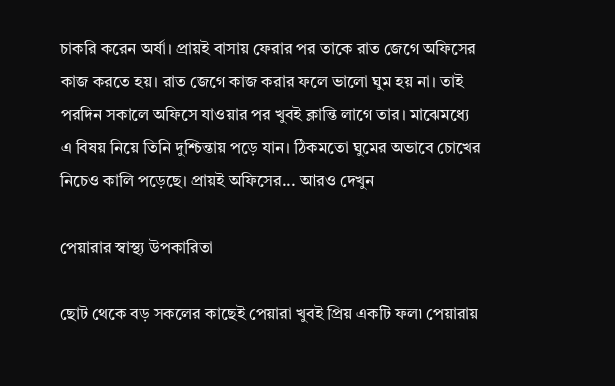চাকরি করেন অর্ষা। প্রায়ই বাসায় ফেরার পর তাকে রাত জেগে অফিসের কাজ করতে হয়। রাত জেগে কাজ করার ফলে ভালো ঘুম হয় না। তাই পরদিন সকালে অফিসে যাওয়ার পর খুবই ক্লান্তি লাগে তার। মাঝেমধ্যে এ বিষয় নিয়ে তিনি দুশ্চিন্তায় পড়ে যান। ঠিকমতো ঘুমের অভাবে চোখের নিচেও কালি পড়েছে। প্রায়ই অফিসের... আরও দেখুন

পেয়ারার স্বাস্থ্য উপকারিতা

ছোট থেকে বড় সকলের কাছেই পেয়ারা খুবই প্রিয় একটি ফল৷ পেয়ারায়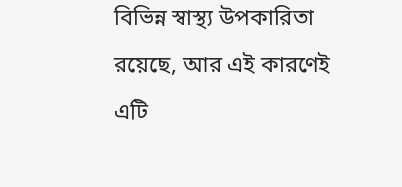বিভিন্ন স্বাস্থ্য উপকারিতা রয়েছে, আর এই কারণেই এটি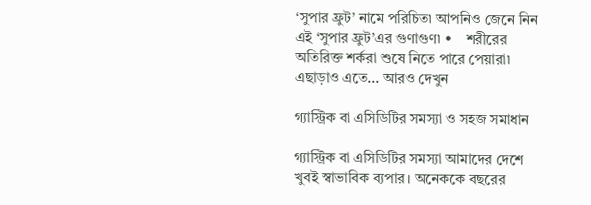‘সুপার ফ্রুট’ নামে পরিচিত৷ আপনিও জেনে নিন এই ‘সুপার ফ্রুট’এর গুণাগুণ৷ •    শরীরের অতিরিক্ত শর্করা শুষে নিতে পারে পেয়ারা৷ এছাড়াও এতে... আরও দেখুন

গ্যাস্ট্রিক বা এসিডিটির সমস্যা ও সহজ সমাধান

গ্যাস্ট্রিক বা এসিডিটির সমস্যা আমাদের দেশে খুবই স্বাভাবিক ব্যপার। অনেককে বছরের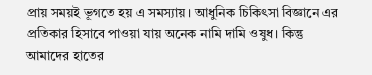প্রায় সময়ই ভূগতে হয় এ সমস্যায়। আধুনিক চিকিৎসা বিজ্ঞানে এর প্রতিকার হিসাবে পাওয়া যায় অনেক নামি দামি ওষুধ। কিন্তু আমাদের হাতের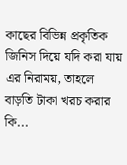কাছের বিভিন্ন প্রকৃতিক জিনিস দিয়ে যদি করা যায় এর নিরাময়, তাহলে বাড়তি টাকা খরচ করার কি...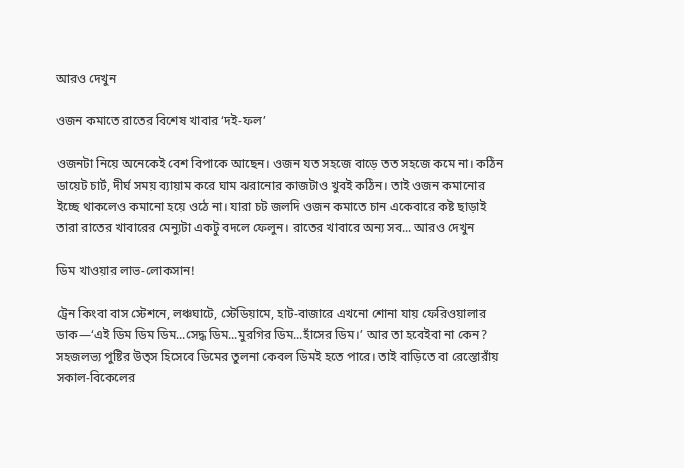আরও দেখুন

ওজন কমাতে রাতের বিশেষ খাবার ‘দই-ফল’

ওজনটা নিয়ে অনেকেই বেশ বিপাকে আছেন। ওজন যত সহজে বাড়ে তত সহজে কমে না। কঠিন ডায়েট চার্ট, দীর্ঘ সময় ব্যায়াম করে ঘাম ঝরানোর কাজটাও খুবই কঠিন। তাই ওজন কমানোর ইচ্ছে থাকলেও কমানো হয়ে ওঠে না। যারা চট জলদি ওজন কমাতে চান একেবারে কষ্ট ছাড়াই তারা রাতের খাবারের মেন্যুটা একটু বদলে ফেলুন। রাতের খাবারে অন্য সব... আরও দেখুন

ডিম খাওয়ার লাভ-লোকসান!

ট্রেন কিংবা বাস স্টেশনে, লঞ্চঘাটে, স্টেডিয়ামে, হাট-বাজারে এখনো শোনা যায় ফেরিওয়ালার ডাক—‘এই ডিম ডিম ডিম...সেদ্ধ ডিম...মুরগির ডিম...হাঁসের ডিম।’ আর তা হবেইবা না কেন? সহজলভ্য পুষ্টির উত্স হিসেবে ডিমের তুলনা কেবল ডিমই হতে পারে। তাই বাড়িতে বা রেস্তোরাঁয় সকাল-বিকেলের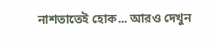নাশতাতেই হোক... আরও দেখুন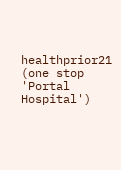healthprior21 (one stop 'Portal Hospital')